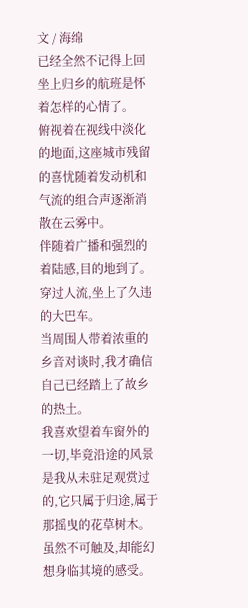文 / 海绵
已经全然不记得上回坐上归乡的航班是怀着怎样的心情了。
俯视着在视线中淡化的地面,这座城市残留的喜忧随着发动机和气流的组合声逐渐消散在云雾中。
伴随着广播和强烈的着陆感,目的地到了。穿过人流,坐上了久违的大巴车。
当周围人带着浓重的乡音对谈时,我才确信自己已经踏上了故乡的热土。
我喜欢望着车窗外的一切,毕竟沿途的风景是我从未驻足观赏过的,它只属于归途,属于那摇曳的花草树木。
虽然不可触及,却能幻想身临其境的感受。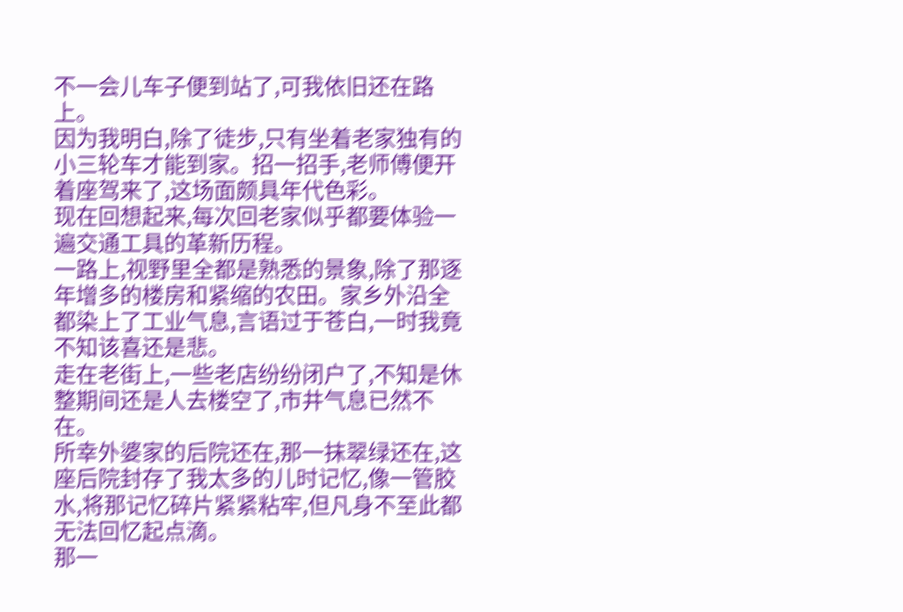不一会儿车子便到站了,可我依旧还在路上。
因为我明白,除了徒步,只有坐着老家独有的小三轮车才能到家。招一招手,老师傅便开着座驾来了,这场面颇具年代色彩。
现在回想起来,每次回老家似乎都要体验一遍交通工具的革新历程。
一路上,视野里全都是熟悉的景象,除了那逐年增多的楼房和紧缩的农田。家乡外沿全都染上了工业气息,言语过于苍白,一时我竟不知该喜还是悲。
走在老街上,一些老店纷纷闭户了,不知是休整期间还是人去楼空了,市井气息已然不在。
所幸外婆家的后院还在,那一抹翠绿还在,这座后院封存了我太多的儿时记忆,像一管胶水,将那记忆碎片紧紧粘牢,但凡身不至此都无法回忆起点滴。
那一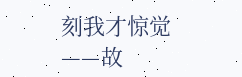刻我才惊觉——故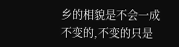乡的相貌是不会一成不变的,不变的只是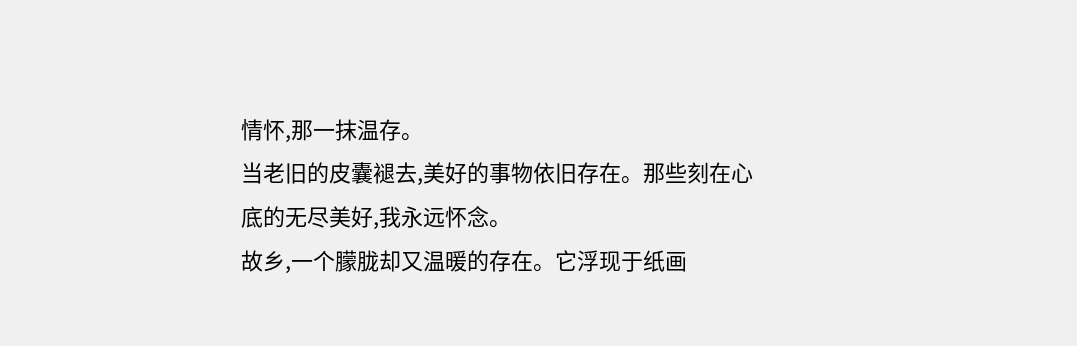情怀,那一抹温存。
当老旧的皮囊褪去,美好的事物依旧存在。那些刻在心底的无尽美好,我永远怀念。
故乡,一个朦胧却又温暖的存在。它浮现于纸画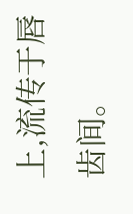上,流传于唇齿间。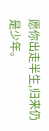愿你出走半生,归来仍是少年。